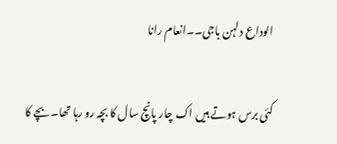الوداع دلہن باجی۔۔انعام رانا

کئی برس ہوتے ہیں اک چار پانچ سال کا بچہ رو رہا تھا۔ بچے کا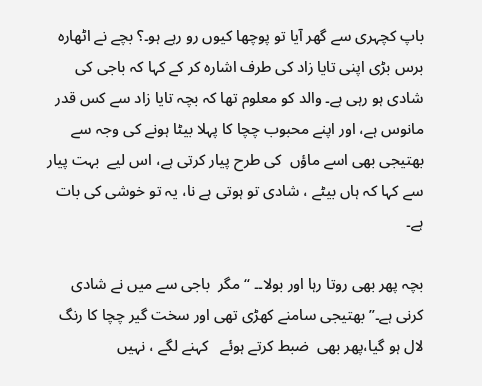باپ کچہری سے گھر آیا تو پوچھا کیوں رو رہے ہو۔؟ بچے نے اٹھارہ برس بڑی اپنی تایا زاد کی طرف اشارہ کر کے کہا کہ باجی کی شادی ہو رہی ہے۔ والد کو معلوم تھا کہ بچہ تایا زاد سے کس قدر مانوس ہے، اور اپنے محبوب چچا کا پہلا بیٹا ہونے کی وجہ سے بھتیجی بھی اسے ماؤں  کی طرح پیار کرتی ہے، اس لیے  بہت پیار سے کہا کہ ہاں بیٹے ، شادی تو ہوتی ہے نا، یہ تو خوشی کی بات ہے۔

بچہ پھر بھی روتا رہا اور بولا۔۔ “مگر  باجی سے میں نے شادی کرنی ہے۔” بھتیجی سامنے کھڑی تھی اور سخت گیر چچا کا رنگ لال ہو گیا،پھر بھی  ضبط کرتے ہوئے   کہنے لگے ، نہیں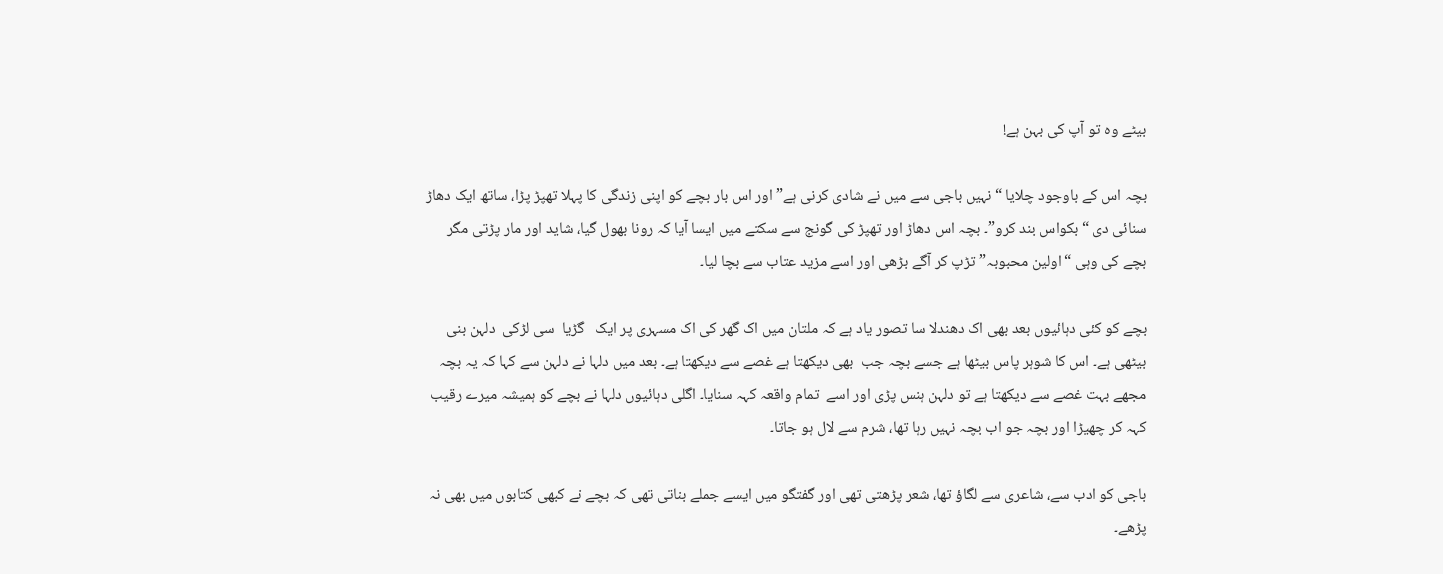بیٹے وہ تو آپ کی بہن ہے!

بچہ اس کے باوجود چلایا “نہیں باجی سے میں نے شادی کرنی ہے” اور اس بار بچے کو اپنی زندگی کا پہلا تھپڑ پڑا، ساتھ ایک دھاڑ سنائی دی “بکواس بند کرو”۔ بچہ اس دھاڑ اور تھپڑ کی گونج سے سکتے میں ایسا آیا کہ رونا بھول گیا، شاید اور مار پڑتی مگر بچے کی وہی “اولین محبوبہ” تڑپ کر آگے بڑھی اور اسے مزید عتاب سے بچا لیا۔

بچے کو کئی دہائیوں بعد بھی اک دھندلا سا تصور یاد ہے کہ ملتان میں اک گھر کی اک مسہری پر ایک   گڑیا  سی لڑکی  دلہن بنی بیٹھی ہے۔ اس کا شوہر پاس بیٹھا ہے جسے بچہ جب  بھی دیکھتا ہے غصے سے دیکھتا ہے۔ بعد میں دلہا نے دلہن سے کہا کہ یہ بچہ مجھے بہت غصے سے دیکھتا ہے تو دلہن ہنس پڑی اور اسے  تمام واقعہ کہہ سنایا۔ اگلی دہائیوں دلہا نے بچے کو ہمیشہ میرے رقیب کہہ کر چھیڑا اور بچہ جو اب بچہ نہیں رہا تھا، شرم سے لال ہو جاتا۔

باجی کو ادب سے، شاعری سے لگاؤ تھا، شعر پڑھتی تھی اور گفتگو میں ایسے جملے بناتی تھی کہ بچے نے کبھی کتابوں میں بھی نہ  پڑھے۔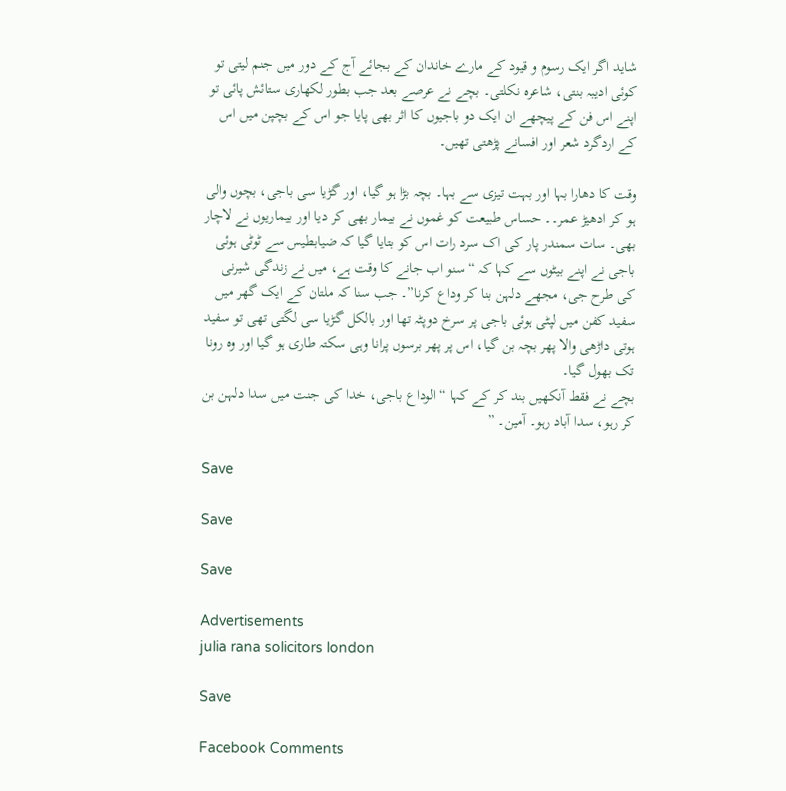شاید اگر ایک رسوم و قیود کے مارے خاندان کے بجائے آج کے دور میں جنم لیتی تو کوئی ادیبہ بنتی، شاعرہ نکلتی۔ بچے نے عرصے بعد جب بطور لکھاری ستائش پائی تو اپنے اس فن کے پیچھے ان ایک دو باجیوں کا اثر بھی پایا جو اس کے بچپن میں اس کے اردگرد شعر اور افسانے پڑھتی تھیں۔

وقت کا دھارا بہا اور بہت تیزی سے بہا۔ بچہ بڑا ہو گیا، اور گڑیا سی باجی، بچوں والی ہو کر ادھیڑ عمر۔۔ حساس طبیعت کو غموں نے بیمار بھی کر دیا اور بیماریوں نے لاچار بھی۔ سات سمندر پار کی اک سرد رات اس کو بتایا گیا کہ ضیابطیس سے ٹوٹی ہوئی باجی نے اپنے بیٹوں سے کہا کہ “سنو اب جانے کا وقت ہے، میں نے زندگی شیرنی کی طرح جی، مجھے دلہن بنا کر وداع کرنا”۔ جب سنا کہ ملتان کے ایک گھر میں سفید کفن میں لپٹی ہوئی باجی پر سرخ دوپٹہ تھا اور بالکل گڑیا سی لگتی تھی تو سفید ہوتی داڑھی والا پھر بچہ بن گیا، اس پر پھر برسوں پرانا وہی سکتہ طاری ہو گیا اور وہ رونا تک بھول گیا۔
بچے نے فقط آنکھیں بند کر کے کہا “الوداع باجی، خدا کی جنت میں سدا دلہن بن کر رہو، سدا آباد رہو۔ آمین۔ ”

Save

Save

Save

Advertisements
julia rana solicitors london

Save

Facebook Comments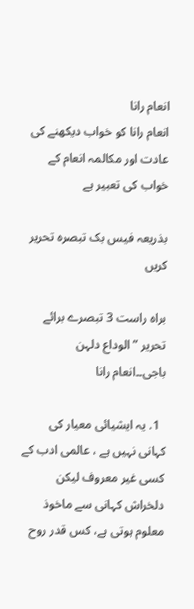انعام رانا
انعام رانا کو خواب دیکھنے کی عادت اور مکالمہ انعام کے خواب کی تعبیر ہے

بذریعہ فیس بک تبصرہ تحریر کریں

براہ راست 3 تبصرے برائے تحریر ”الوداع دلہن باجی۔۔انعام رانا

  1. یہ ایشیائی معیار کی کہانی نہیں ہے ، عالمی ادب کے کسی غیر معروف لیکن دلخراش کہانی سے ماخوذ معلوم ہوتی ہے، کس قدر روح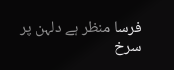فرسا منظر ہے دلہن پر سرخ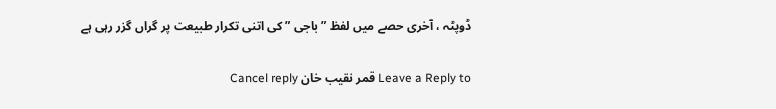ڈوپٹہ ، آخری حصے میں لفظ ” باجی ” کی اتنی تکرار طبیعت پر گراں گزر رہی ہے

Leave a Reply to قمر نقیب خان Cancel reply